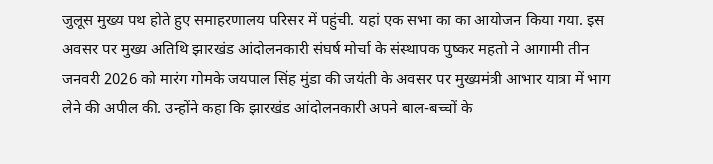जुलूस मुख्य पथ होते हुए समाहरणालय परिसर में पहुंची. यहां एक सभा का का आयोजन किया गया. इस अवसर पर मुख्य अतिथि झारखंड आंदोलनकारी संघर्ष मोर्चा के संस्थापक पुष्कर महतो ने आगामी तीन जनवरी 2026 को मारंग गोमके जयपाल सिंह मुंडा की जयंती के अवसर पर मुख्यमंत्री आभार यात्रा में भाग लेने की अपील की. उन्होंने कहा कि झारखंड आंदोलनकारी अपने बाल-बच्चों के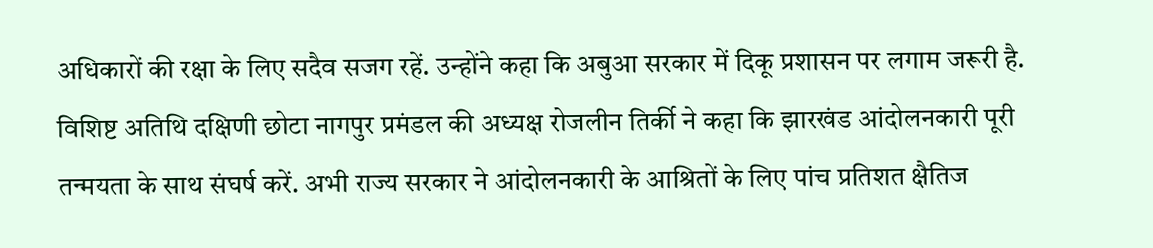अधिकारों की रक्षा के लिए सदैव सजग रहें. उन्होंने कहा कि अबुआ सरकार में दिकू प्रशासन पर लगाम जरूरी है. विशिष्ट अतिथि दक्षिणी छोटा नागपुर प्रमंडल की अध्यक्ष रोजलीन तिर्की ने कहा कि झारखंड आंदोलनकारी पूरी तन्मयता के साथ संघर्ष करें. अभी राज्य सरकार ने आंदोलनकारी के आश्रितों के लिए पांच प्रतिशत क्षैतिज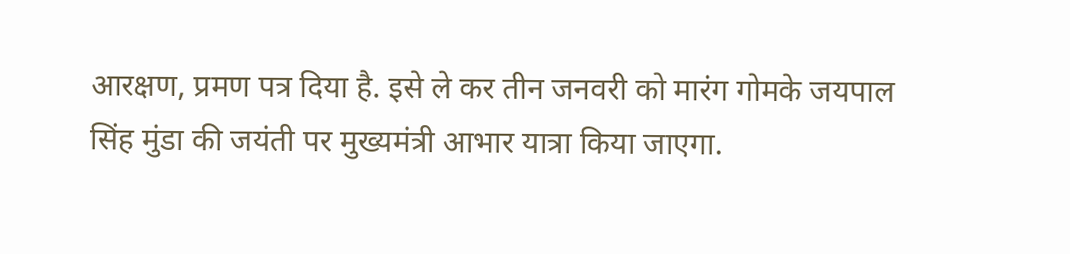आरक्षण, प्रमण पत्र दिया है. इसे ले कर तीन जनवरी को मारंग गोमके जयपाल सिंह मुंडा की जयंती पर मुख्यमंत्री आभार यात्रा किया जाएगा.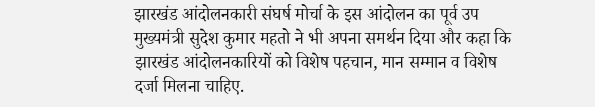झारखंड आंदोलनकारी संघर्ष मोर्चा के इस आंदोलन का पूर्व उप मुख्यमंत्री सुदेश कुमार महतो ने भी अपना समर्थन दिया और कहा कि झारखंड आंदोलनकारियों को विशेष पहचान, मान सम्मान व विशेष दर्जा मिलना चाहिए.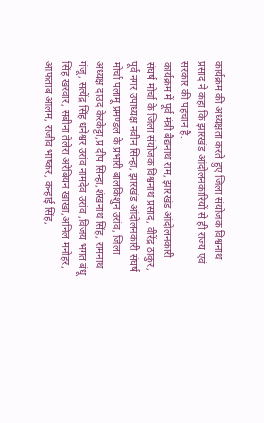कार्यक्रम की अध्यक्षता करते हुए जिला संयोजक विश्वनाथ प्रसाद ने कहा कि झारखंड आंदोलनकारियों से ही राज्य एवं सरकार की पहचान है.
कार्यक्रम में पूर्व मंत्री बैद्यनाथ राम, झारखंड आंदोलनकारी संघर्ष मोर्चा के जिला संयोजक विश्वनाथ प्रसाद, वीरेंद्र ठाकुर, पूर्व नगर उपाध्यक्ष नवीन सिन्हा, झारखंड आंदोलनकारी संघर्ष मोर्चा पलामू प्रमण्डल के प्रभारी बालकिशुन उरांव, जिला अध्यक्ष दाउद केरकेट्टा,प्र दीप सिन्हा,शंखनाथ सिंह, रामनाथ गंजू, सत्येंद्र सिंह धनेश्वर उरांव नामदेव उरांव ,विजय भगत बंधू सिंह खरवार, सबीना तेलेरा अरेबियन खाखा,अनिल मनोहर, आफताब आलम, राजीव भाष्कर, कन्हाई सिंह,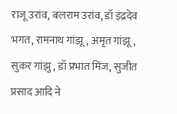राजू उरांव, बलराम उरांव, डॉ इंद्रदेव भगत, रामनाथ गांझू, अमृत गांझू, सुकर गांझु, डॉ प्रभात मिंज, सुजीत प्रसाद आदि ने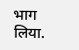भाग लिया.